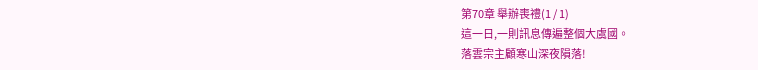第70章 舉辦喪禮(1 / 1)
這一日,一則訊息傳遍整個大虞國。
落雲宗主顧寒山深夜隕落!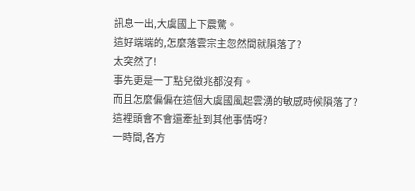訊息一出,大虞國上下震驚。
這好端端的,怎麼落雲宗主忽然間就隕落了?
太突然了!
事先更是一丁點兒徵兆都沒有。
而且怎麼偏偏在這個大虞國風起雲湧的敏感時候隕落了?
這裡頭會不會還牽扯到其他事情呀?
一時間,各方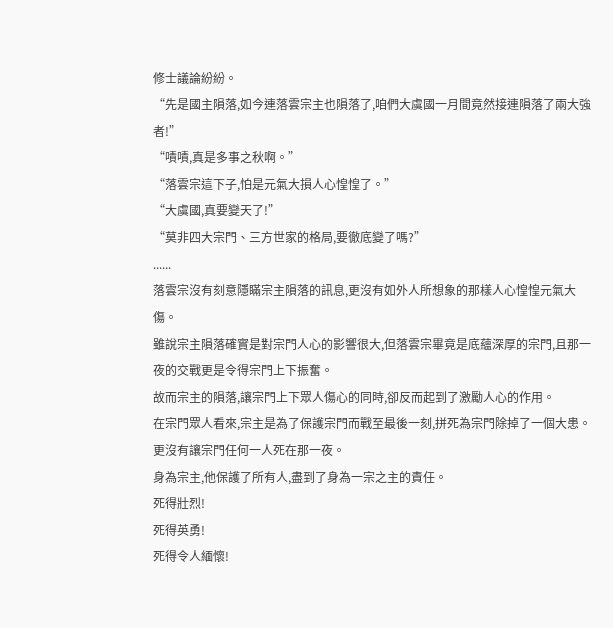修士議論紛紛。
“先是國主隕落,如今連落雲宗主也隕落了,咱們大虞國一月間竟然接連隕落了兩大強者!”
“嘖嘖,真是多事之秋啊。”
“落雲宗這下子,怕是元氣大損人心惶惶了。”
“大虞國,真要變天了!”
“莫非四大宗門、三方世家的格局,要徹底變了嗎?”
......
落雲宗沒有刻意隱瞞宗主隕落的訊息,更沒有如外人所想象的那樣人心惶惶元氣大傷。
雖說宗主隕落確實是對宗門人心的影響很大,但落雲宗畢竟是底蘊深厚的宗門,且那一夜的交戰更是令得宗門上下振奮。
故而宗主的隕落,讓宗門上下眾人傷心的同時,卻反而起到了激勵人心的作用。
在宗門眾人看來,宗主是為了保護宗門而戰至最後一刻,拼死為宗門除掉了一個大患。
更沒有讓宗門任何一人死在那一夜。
身為宗主,他保護了所有人,盡到了身為一宗之主的責任。
死得壯烈!
死得英勇!
死得令人緬懷!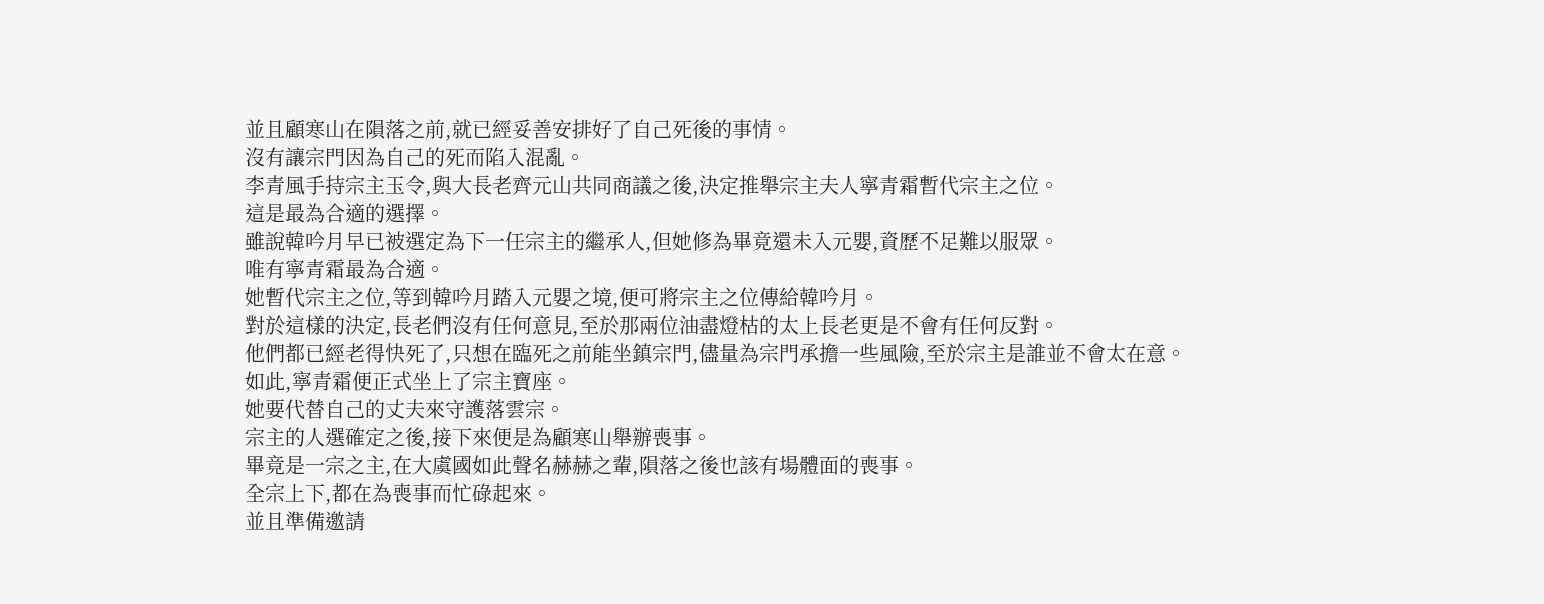並且顧寒山在隕落之前,就已經妥善安排好了自己死後的事情。
沒有讓宗門因為自己的死而陷入混亂。
李青風手持宗主玉令,與大長老齊元山共同商議之後,決定推舉宗主夫人寧青霜暫代宗主之位。
這是最為合適的選擇。
雖說韓吟月早已被選定為下一任宗主的繼承人,但她修為畢竟還未入元嬰,資歷不足難以服眾。
唯有寧青霜最為合適。
她暫代宗主之位,等到韓吟月踏入元嬰之境,便可將宗主之位傳給韓吟月。
對於這樣的決定,長老們沒有任何意見,至於那兩位油盡燈枯的太上長老更是不會有任何反對。
他們都已經老得快死了,只想在臨死之前能坐鎮宗門,儘量為宗門承擔一些風險,至於宗主是誰並不會太在意。
如此,寧青霜便正式坐上了宗主寶座。
她要代替自己的丈夫來守護落雲宗。
宗主的人選確定之後,接下來便是為顧寒山舉辦喪事。
畢竟是一宗之主,在大虞國如此聲名赫赫之輩,隕落之後也該有場體面的喪事。
全宗上下,都在為喪事而忙碌起來。
並且準備邀請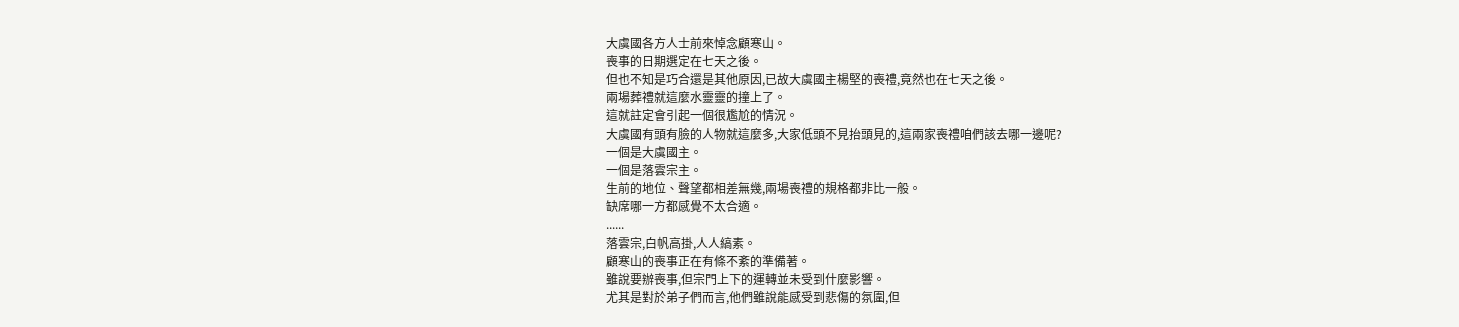大虞國各方人士前來悼念顧寒山。
喪事的日期選定在七天之後。
但也不知是巧合還是其他原因,已故大虞國主楊堅的喪禮,竟然也在七天之後。
兩場葬禮就這麼水靈靈的撞上了。
這就註定會引起一個很尷尬的情況。
大虞國有頭有臉的人物就這麼多,大家低頭不見抬頭見的,這兩家喪禮咱們該去哪一邊呢?
一個是大虞國主。
一個是落雲宗主。
生前的地位、聲望都相差無幾,兩場喪禮的規格都非比一般。
缺席哪一方都感覺不太合適。
......
落雲宗,白帆高掛,人人縞素。
顧寒山的喪事正在有條不紊的準備著。
雖說要辦喪事,但宗門上下的運轉並未受到什麼影響。
尤其是對於弟子們而言,他們雖說能感受到悲傷的氛圍,但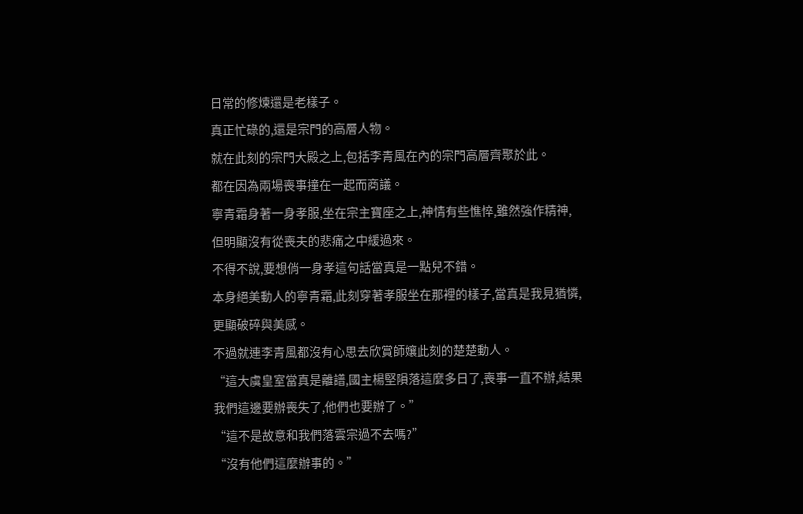日常的修煉還是老樣子。
真正忙碌的,還是宗門的高層人物。
就在此刻的宗門大殿之上,包括李青風在內的宗門高層齊聚於此。
都在因為兩場喪事撞在一起而商議。
寧青霜身著一身孝服,坐在宗主寶座之上,神情有些憔悴,雖然強作精神,但明顯沒有從喪夫的悲痛之中緩過來。
不得不說,要想俏一身孝這句話當真是一點兒不錯。
本身絕美動人的寧青霜,此刻穿著孝服坐在那裡的樣子,當真是我見猶憐,更顯破碎與美感。
不過就連李青風都沒有心思去欣賞師孃此刻的楚楚動人。
“這大虞皇室當真是離譜,國主楊堅隕落這麼多日了,喪事一直不辦,結果我們這邊要辦喪失了,他們也要辦了。”
“這不是故意和我們落雲宗過不去嗎?”
“沒有他們這麼辦事的。”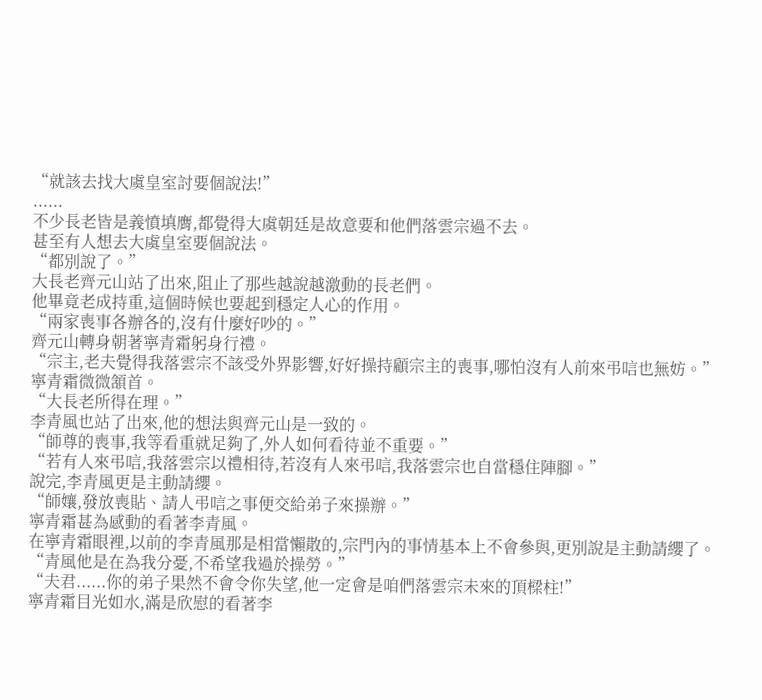“就該去找大虞皇室討要個說法!”
......
不少長老皆是義憤填膺,都覺得大虞朝廷是故意要和他們落雲宗過不去。
甚至有人想去大虞皇室要個說法。
“都別說了。”
大長老齊元山站了出來,阻止了那些越說越激動的長老們。
他畢竟老成持重,這個時候也要起到穩定人心的作用。
“兩家喪事各辦各的,沒有什麼好吵的。”
齊元山轉身朝著寧青霜躬身行禮。
“宗主,老夫覺得我落雲宗不該受外界影響,好好操持顧宗主的喪事,哪怕沒有人前來弔唁也無妨。”
寧青霜微微頷首。
“大長老所得在理。”
李青風也站了出來,他的想法與齊元山是一致的。
“師尊的喪事,我等看重就足夠了,外人如何看待並不重要。”
“若有人來弔唁,我落雲宗以禮相待,若沒有人來弔唁,我落雲宗也自當穩住陣腳。”
說完,李青風更是主動請纓。
“師孃,發放喪貼、請人弔唁之事便交給弟子來操辦。”
寧青霜甚為感動的看著李青風。
在寧青霜眼裡,以前的李青風那是相當懶散的,宗門內的事情基本上不會參與,更別說是主動請纓了。
“青風他是在為我分憂,不希望我過於操勞。”
“夫君......你的弟子果然不會令你失望,他一定會是咱們落雲宗未來的頂樑柱!”
寧青霜目光如水,滿是欣慰的看著李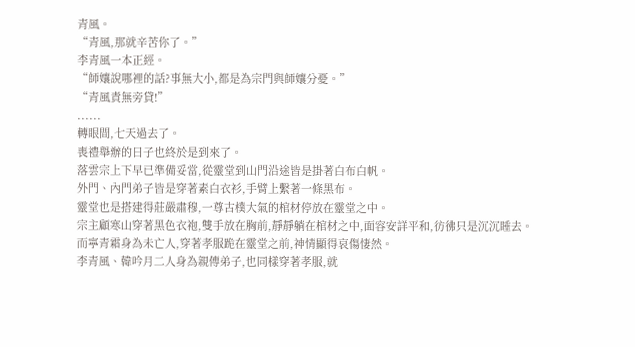青風。
“青風,那就辛苦你了。”
李青風一本正經。
“師孃說哪裡的話?事無大小,都是為宗門與師孃分憂。”
“青風責無旁貸!”
......
轉眼間,七天過去了。
喪禮舉辦的日子也終於是到來了。
落雲宗上下早已準備妥當,從靈堂到山門沿途皆是掛著白布白帆。
外門、內門弟子皆是穿著素白衣衫,手臂上繫著一條黑布。
靈堂也是搭建得莊嚴肅穆,一尊古樸大氣的棺材停放在靈堂之中。
宗主顧寒山穿著黑色衣袍,雙手放在胸前,靜靜躺在棺材之中,面容安詳平和,彷彿只是沉沉睡去。
而寧青霜身為未亡人,穿著孝服跪在靈堂之前,神情顯得哀傷悽然。
李青風、韓吟月二人身為親傳弟子,也同樣穿著孝服,就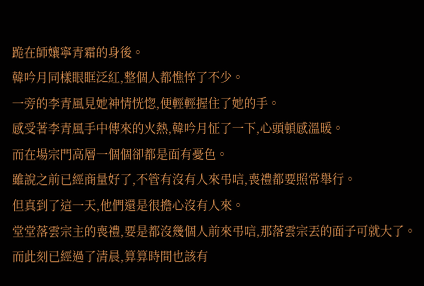跪在師孃寧青霜的身後。
韓吟月同樣眼眶泛紅,整個人都憔悴了不少。
一旁的李青風見她神情恍惚,便輕輕握住了她的手。
感受著李青風手中傳來的火熱,韓吟月怔了一下,心頭頓感溫暖。
而在場宗門高層一個個卻都是面有憂色。
雖說之前已經商量好了,不管有沒有人來弔唁,喪禮都要照常舉行。
但真到了這一天,他們還是很擔心沒有人來。
堂堂落雲宗主的喪禮,要是都沒幾個人前來弔唁,那落雲宗丟的面子可就大了。
而此刻已經過了清晨,算算時間也該有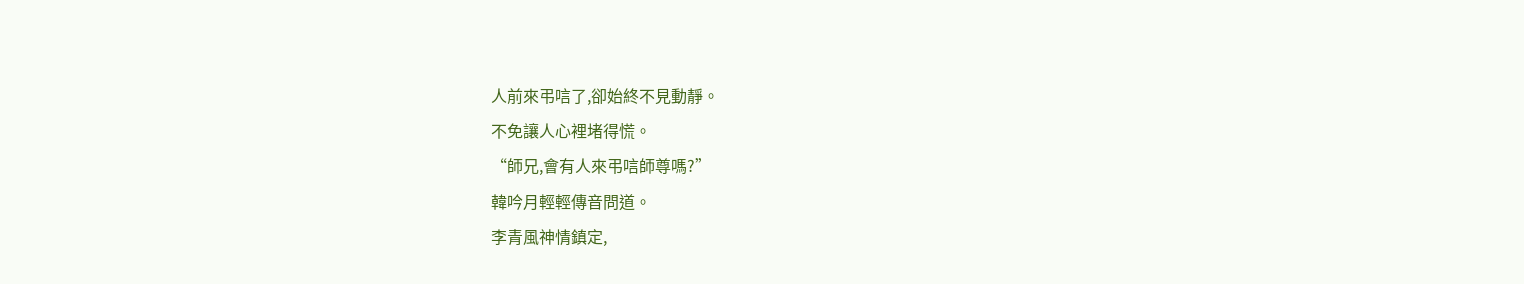人前來弔唁了,卻始終不見動靜。
不免讓人心裡堵得慌。
“師兄,會有人來弔唁師尊嗎?”
韓吟月輕輕傳音問道。
李青風神情鎮定,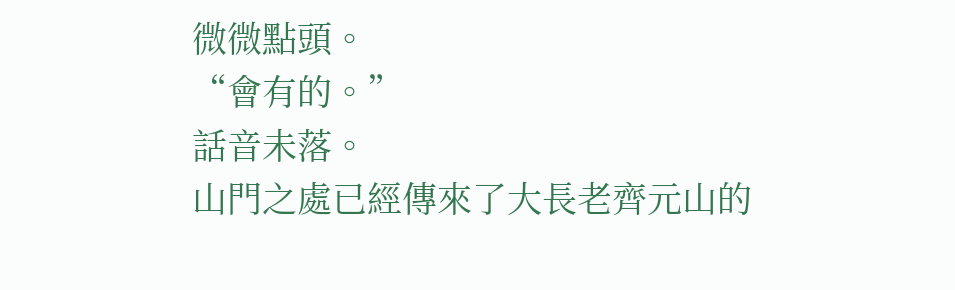微微點頭。
“會有的。”
話音未落。
山門之處已經傳來了大長老齊元山的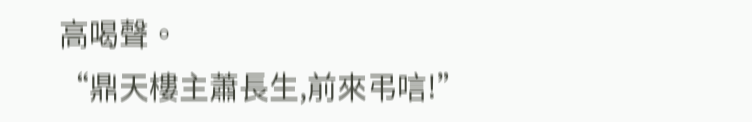高喝聲。
“鼎天樓主蕭長生,前來弔唁!”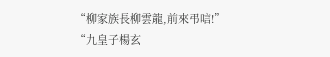“柳家族長柳雲龍,前來弔唁!”
“九皇子楊玄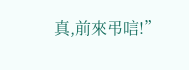真,前來弔唁!”